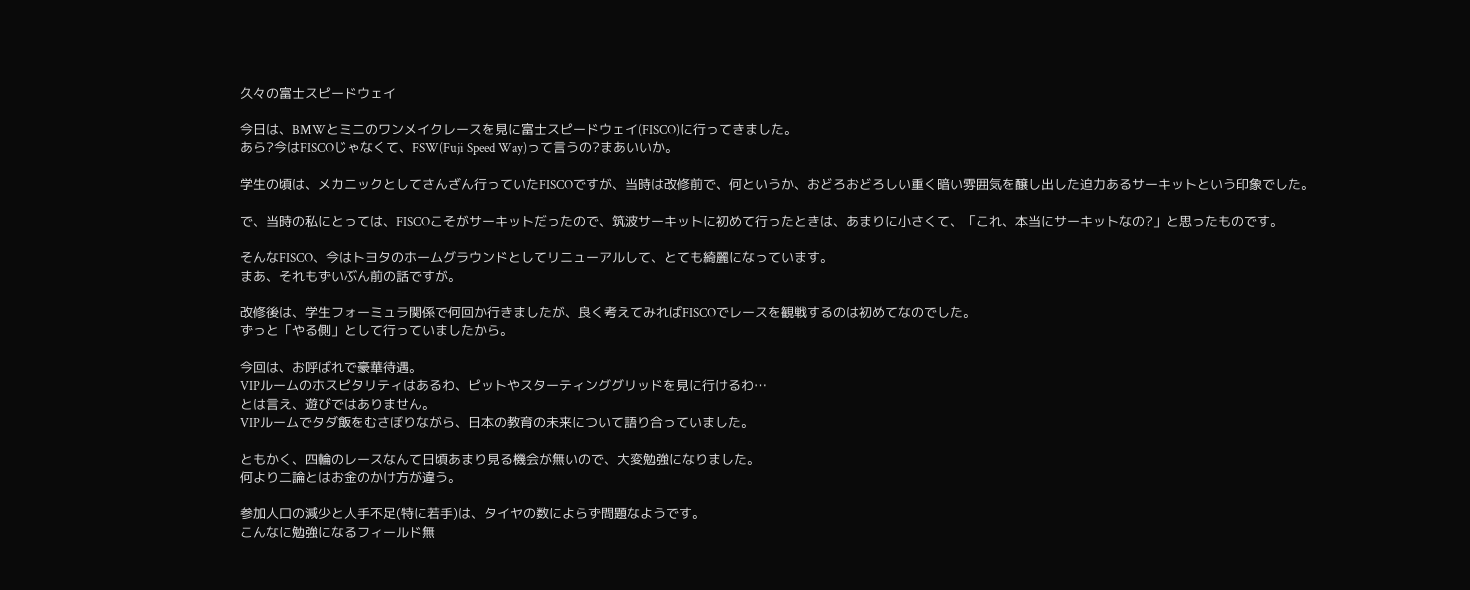久々の富士スピードウェイ

今日は、BMWとミニのワンメイクレースを見に富士スピードウェイ(FISCO)に行ってきました。
あら?今はFISCOじゃなくて、FSW(Fuji Speed Way)って言うの?まあいいか。

学生の頃は、メカニックとしてさんざん行っていたFISCOですが、当時は改修前で、何というか、おどろおどろしい重く暗い雰囲気を醸し出した迫力あるサーキットという印象でした。

で、当時の私にとっては、FISCOこそがサーキットだったので、筑波サーキットに初めて行ったときは、あまりに小さくて、「これ、本当にサーキットなの?」と思ったものです。

そんなFISCO、今はトヨタのホームグラウンドとしてリニューアルして、とても綺麗になっています。
まあ、それもずいぶん前の話ですが。

改修後は、学生フォーミュラ関係で何回か行きましたが、良く考えてみればFISCOでレースを観戦するのは初めてなのでした。
ずっと「やる側」として行っていましたから。

今回は、お呼ばれで豪華待遇。
VIPルームのホスピタリティはあるわ、ピットやスターティンググリッドを見に行けるわ…
とは言え、遊びではありません。
VIPルームでタダ飯をむさぼりながら、日本の教育の未来について語り合っていました。

ともかく、四輪のレースなんて日頃あまり見る機会が無いので、大変勉強になりました。
何より二論とはお金のかけ方が違う。

参加人口の減少と人手不足(特に若手)は、タイヤの数によらず問題なようです。
こんなに勉強になるフィールド無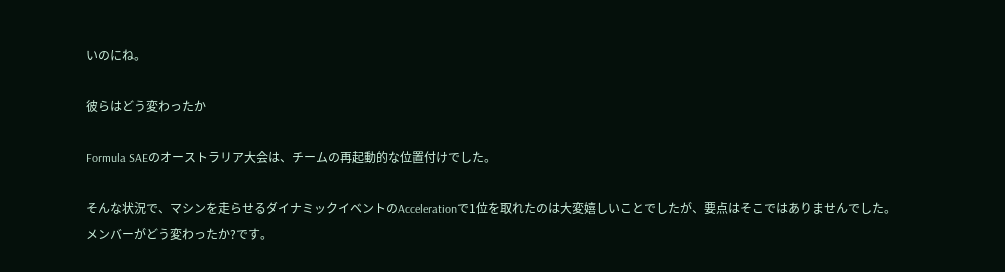いのにね。

彼らはどう変わったか

Formula SAEのオーストラリア大会は、チームの再起動的な位置付けでした。

そんな状況で、マシンを走らせるダイナミックイベントのAccelerationで1位を取れたのは大変嬉しいことでしたが、要点はそこではありませんでした。
メンバーがどう変わったか?です。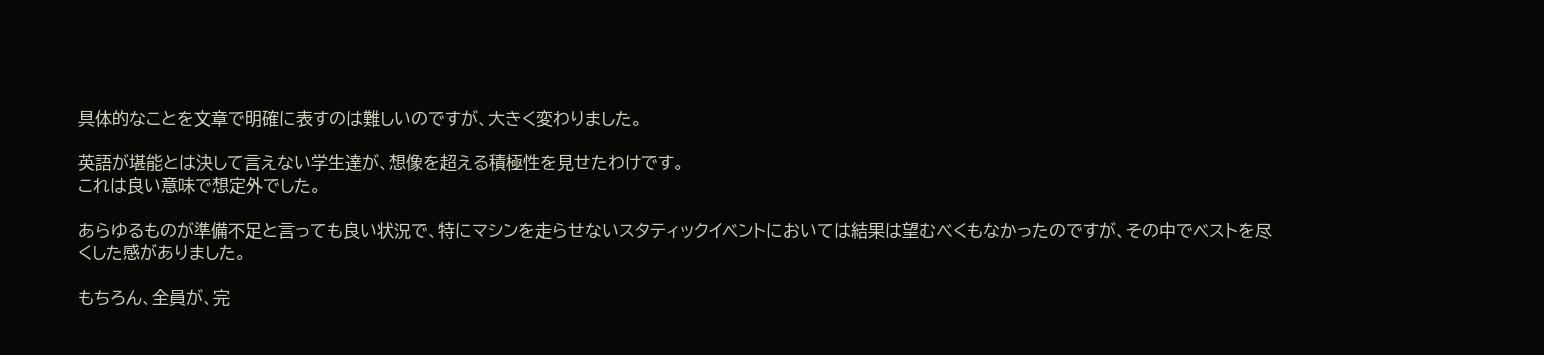具体的なことを文章で明確に表すのは難しいのですが、大きく変わりました。

英語が堪能とは決して言えない学生達が、想像を超える積極性を見せたわけです。
これは良い意味で想定外でした。

あらゆるものが準備不足と言っても良い状況で、特にマシンを走らせないスタティックイベントにおいては結果は望むべくもなかったのですが、その中でベストを尽くした感がありました。

もちろん、全員が、完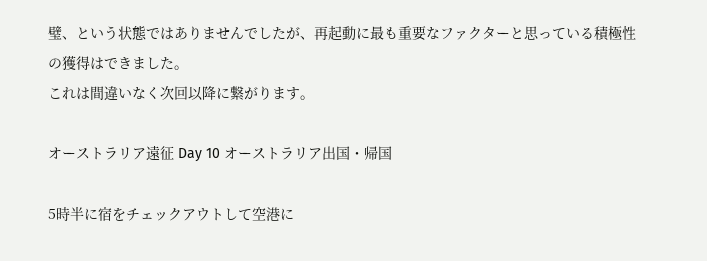璧、という状態ではありませんでしたが、再起動に最も重要なファクターと思っている積極性の獲得はできました。
これは間違いなく次回以降に繋がります。

オーストラリア遠征 Day 10 オーストラリア出国・帰国

5時半に宿をチェックアウトして空港に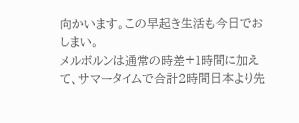向かいます。この早起き生活も今日でおしまい。
メルボルンは通常の時差+1時間に加えて、サマータイムで合計2時間日本より先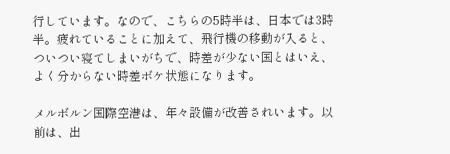行しています。なので、こちらの5時半は、日本では3時半。疲れていることに加えて、飛行機の移動が入ると、ついつい寝てしまいがちで、時差が少ない国とはいえ、よく分からない時差ボケ状態になります。

メルボルン国際空港は、年々設備が改善されいます。以前は、出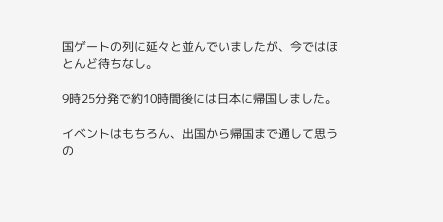国ゲートの列に延々と並んでいましたが、今ではほとんど待ちなし。

9時25分発で約10時間後には日本に帰国しました。

イベントはもちろん、出国から帰国まで通して思うの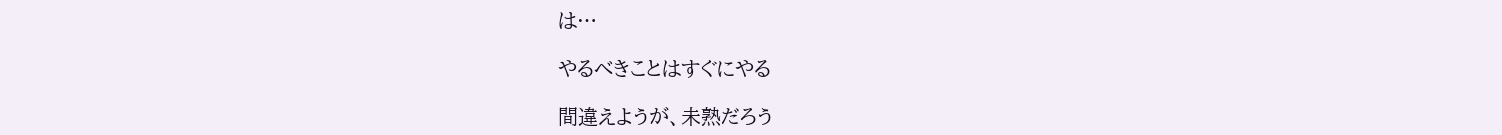は…

やるべきことはすぐにやる

間違えようが、未熟だろう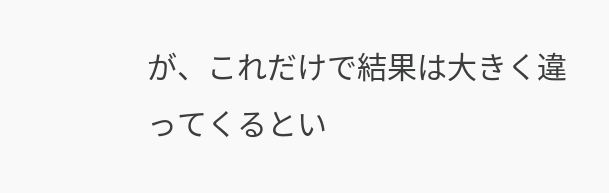が、これだけで結果は大きく違ってくるとい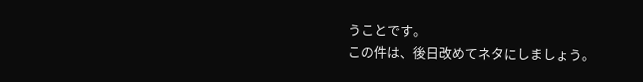うことです。
この件は、後日改めてネタにしましょう。